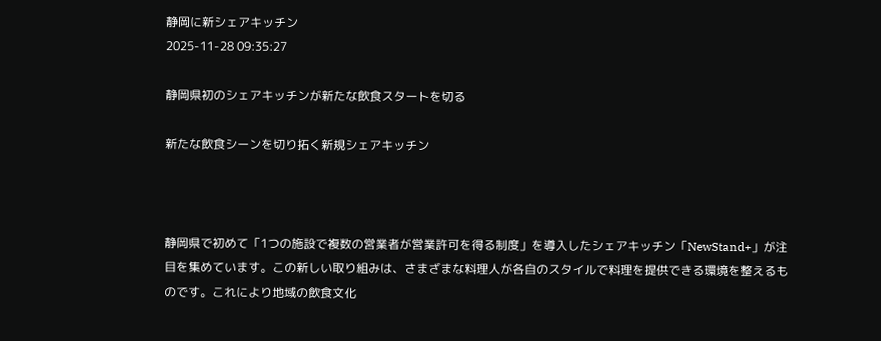静岡に新シェアキッチン
2025-11-28 09:35:27

静岡県初のシェアキッチンが新たな飲食スタートを切る

新たな飲食シーンを切り拓く新規シェアキッチン



静岡県で初めて「1つの施設で複数の営業者が営業許可を得る制度」を導入したシェアキッチン「NewStand+」が注目を集めています。この新しい取り組みは、さまざまな料理人が各自のスタイルで料理を提供できる環境を整えるものです。これにより地域の飲食文化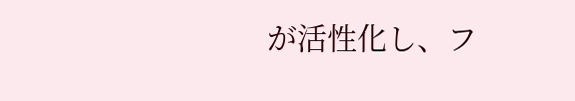が活性化し、フ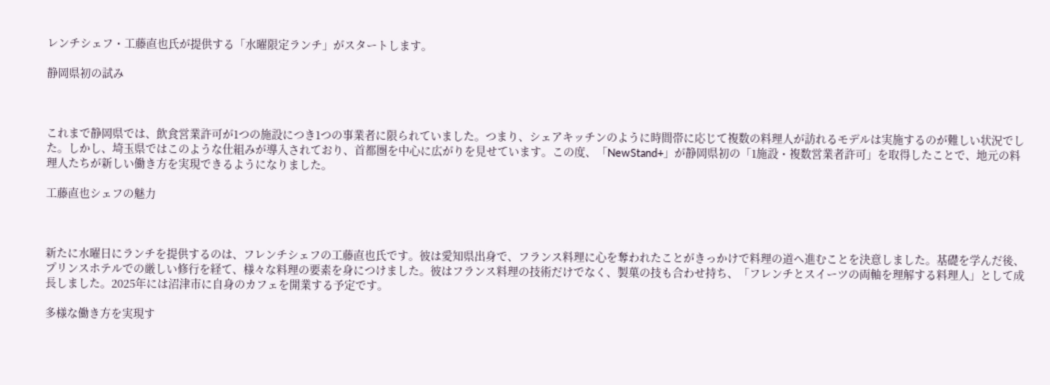レンチシェフ・工藤直也氏が提供する「水曜限定ランチ」がスタートします。

静岡県初の試み



これまで静岡県では、飲食営業許可が1つの施設につき1つの事業者に限られていました。つまり、シェアキッチンのように時間帯に応じて複数の料理人が訪れるモデルは実施するのが難しい状況でした。しかし、埼玉県ではこのような仕組みが導入されており、首都圏を中心に広がりを見せています。この度、「NewStand+」が静岡県初の「1施設・複数営業者許可」を取得したことで、地元の料理人たちが新しい働き方を実現できるようになりました。

工藤直也シェフの魅力



新たに水曜日にランチを提供するのは、フレンチシェフの工藤直也氏です。彼は愛知県出身で、フランス料理に心を奪われたことがきっかけで料理の道へ進むことを決意しました。基礎を学んだ後、プリンスホテルでの厳しい修行を経て、様々な料理の要素を身につけました。彼はフランス料理の技術だけでなく、製菓の技も合わせ持ち、「フレンチとスイーツの両軸を理解する料理人」として成長しました。2025年には沼津市に自身のカフェを開業する予定です。

多様な働き方を実現す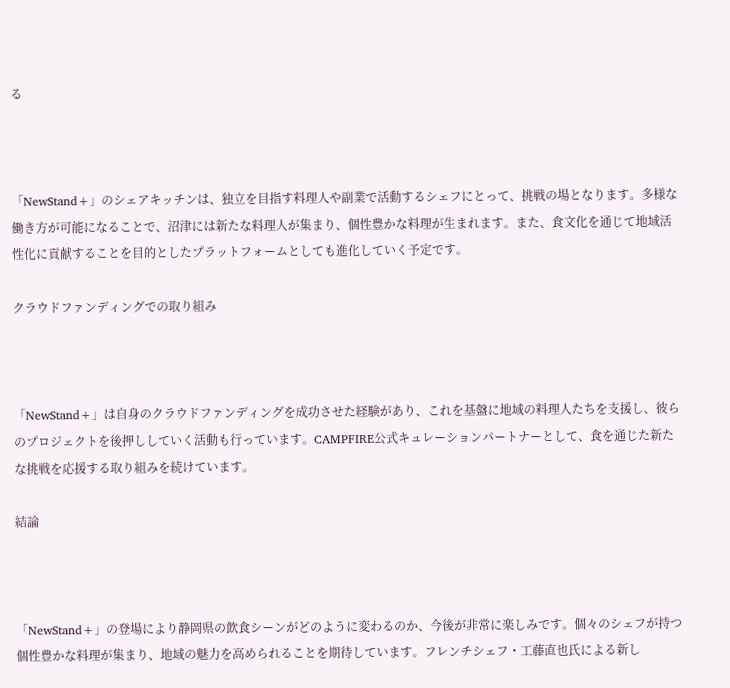る



「NewStand+」のシェアキッチンは、独立を目指す料理人や副業で活動するシェフにとって、挑戦の場となります。多様な働き方が可能になることで、沼津には新たな料理人が集まり、個性豊かな料理が生まれます。また、食文化を通じて地域活性化に貢献することを目的としたプラットフォームとしても進化していく予定です。

クラウドファンディングでの取り組み



「NewStand+」は自身のクラウドファンディングを成功させた経験があり、これを基盤に地域の料理人たちを支援し、彼らのプロジェクトを後押ししていく活動も行っています。CAMPFIRE公式キュレーションパートナーとして、食を通じた新たな挑戦を応援する取り組みを続けています。

結論



「NewStand+」の登場により静岡県の飲食シーンがどのように変わるのか、今後が非常に楽しみです。個々のシェフが持つ個性豊かな料理が集まり、地域の魅力を高められることを期待しています。フレンチシェフ・工藤直也氏による新し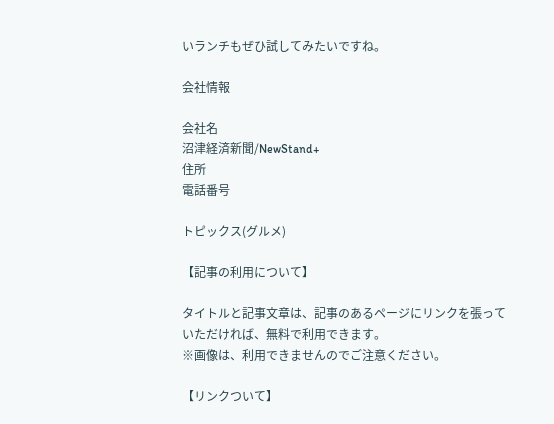いランチもぜひ試してみたいですね。

会社情報

会社名
沼津経済新聞/NewStand+
住所
電話番号

トピックス(グルメ)

【記事の利用について】

タイトルと記事文章は、記事のあるページにリンクを張っていただければ、無料で利用できます。
※画像は、利用できませんのでご注意ください。

【リンクついて】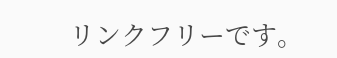リンクフリーです。